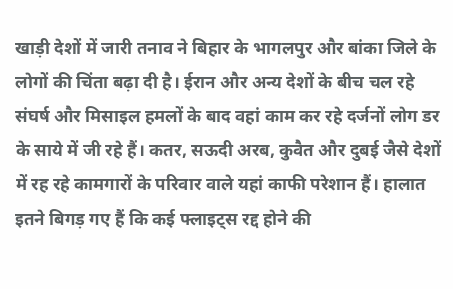खाड़ी देशों में जारी तनाव ने बिहार के भागलपुर और बांका जिले के लोगों की चिंता बढ़ा दी है। ईरान और अन्य देशों के बीच चल रहे संघर्ष और मिसाइल हमलों के बाद वहां काम कर रहे दर्जनों लोग डर के साये में जी रहे हैं। कतर, सऊदी अरब, कुवैत और दुबई जैसे देशों में रह रहे कामगारों के परिवार वाले यहां काफी परेशान हैं। हालात इतने बिगड़ गए हैं कि कई फ्लाइट्स रद्द होने की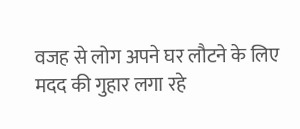वजह से लोग अपने घर लौटने के लिए मदद की गुहार लगा रहे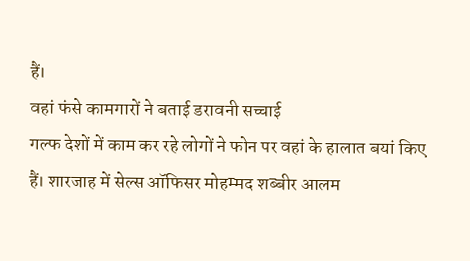हैं।
वहां फंसे कामगारों ने बताई डरावनी सच्चाई
गल्फ देशों में काम कर रहे लोगों ने फोन पर वहां के हालात बयां किए हैं। शारजाह में सेल्स ऑफिसर मोहम्मद शब्बीर आलम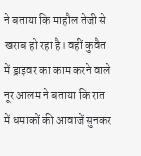ने बताया कि माहौल तेजी से खराब हो रहा है। वहीं कुवैत में ड्राइवर का काम करने वाले नूर आलम ने बताया कि रात में धमाकों की आवाजें सुनकर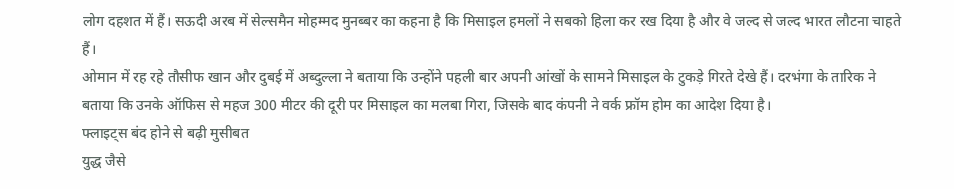लोग दहशत में हैं। सऊदी अरब में सेल्समैन मोहम्मद मुनब्बर का कहना है कि मिसाइल हमलों ने सबको हिला कर रख दिया है और वे जल्द से जल्द भारत लौटना चाहते हैं।
ओमान में रह रहे तौसीफ खान और दुबई में अब्दुल्ला ने बताया कि उन्होंने पहली बार अपनी आंखों के सामने मिसाइल के टुकड़े गिरते देखे हैं। दरभंगा के तारिक ने बताया कि उनके ऑफिस से महज 300 मीटर की दूरी पर मिसाइल का मलबा गिरा, जिसके बाद कंपनी ने वर्क फ्रॉम होम का आदेश दिया है।
फ्लाइट्स बंद होने से बढ़ी मुसीबत
युद्ध जैसे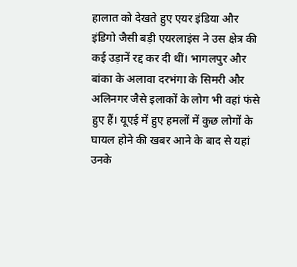हालात को देखते हुए एयर इंडिया और इंडिगो जैसी बड़ी एयरलाइंस ने उस क्षेत्र की कई उड़ानें रद्द कर दी थीं। भागलपुर और बांका के अलावा दरभंगा के सिमरी और अलिनगर जैसे इलाकों के लोग भी वहां फंसे हुए हैं। यूएई में हुए हमलों में कुछ लोगों के घायल होने की खबर आने के बाद से यहां उनके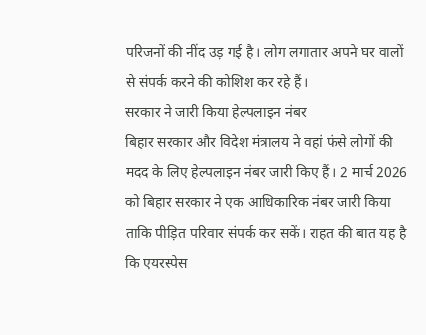परिजनों की नींद उड़ गई है। लोग लगातार अपने घर वालों से संपर्क करने की कोशिश कर रहे हैं।
सरकार ने जारी किया हेल्पलाइन नंबर
बिहार सरकार और विदेश मंत्रालय ने वहां फंसे लोगों की मदद के लिए हेल्पलाइन नंबर जारी किए हैं। 2 मार्च 2026 को बिहार सरकार ने एक आधिकारिक नंबर जारी किया ताकि पीड़ित परिवार संपर्क कर सकें। राहत की बात यह है कि एयरस्पेस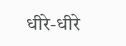धीरे-धीरे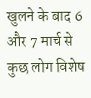खुलने के बाद 6 और 7 मार्च से कुछ लोग विशेष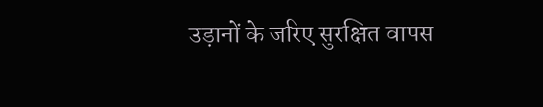उड़ानों के जरिए सुरक्षित वापस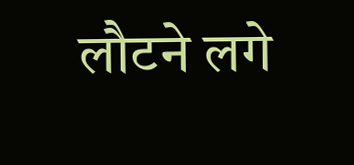लौटने लगे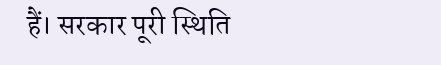हैं। सरकार पूरी स्थिति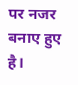पर नजर बनाए हुए है।